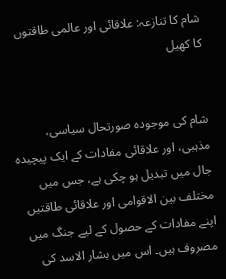شام کا تنازعہ: علاقائی اور عالمی طاقتوں کا کھیل


شام کی موجودہ صورتحال سیاسی، مذہبی، اور علاقائی مفادات کے ایک پیچیدہ جال میں تبدیل ہو چکی ہے، جس میں مختلف بین الاقوامی اور علاقائی طاقتیں اپنے مفادات کے حصول کے لیے جنگ میں مصروف ہیں۔ اس میں بشار الاسد کی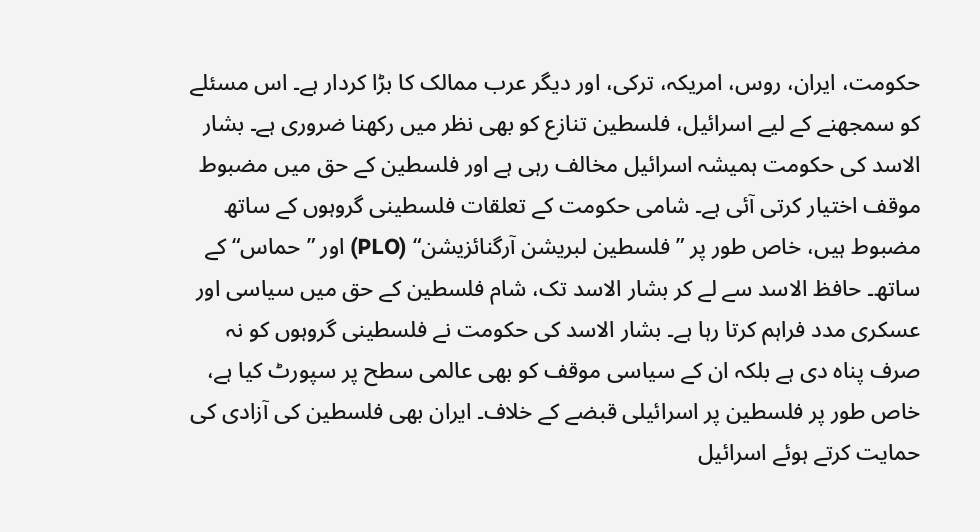حکومت، ایران، روس، امریکہ، ترکی، اور دیگر عرب ممالک کا بڑا کردار ہے۔ اس مسئلے کو سمجھنے کے لیے اسرائیل، فلسطین تنازع کو بھی نظر میں رکھنا ضروری ہے۔ بشار الاسد کی حکومت ہمیشہ اسرائیل مخالف رہی ہے اور فلسطین کے حق میں مضبوط موقف اختیار کرتی آئی ہے۔ شامی حکومت کے تعلقات فلسطینی گروہوں کے ساتھ مضبوط ہیں، خاص طور پر ”فلسطین لبریشن آرگنائزیشن“ (PLO) اور ”حماس“ کے ساتھ۔ حافظ الاسد سے لے کر بشار الاسد تک، شام فلسطین کے حق میں سیاسی اور عسکری مدد فراہم کرتا رہا ہے۔ بشار الاسد کی حکومت نے فلسطینی گروہوں کو نہ صرف پناہ دی ہے بلکہ ان کے سیاسی موقف کو بھی عالمی سطح پر سپورٹ کیا ہے، خاص طور پر فلسطین پر اسرائیلی قبضے کے خلاف۔ ایران بھی فلسطین کی آزادی کی حمایت کرتے ہوئے اسرائیل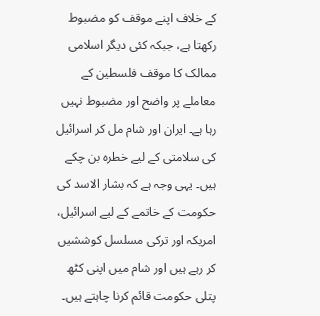کے خلاف اپنے موقف کو مضبوط رکھتا ہے، جبکہ کئی دیگر اسلامی ممالک کا موقف فلسطین کے معاملے پر واضح اور مضبوط نہیں رہا ہے۔ ایران اور شام مل کر اسرائیل کی سلامتی کے لیے خطرہ بن چکے ہیں۔ یہی وجہ ہے کہ بشار الاسد کی حکومت کے خاتمے کے لیے اسرائیل، امریکہ اور ترکی مسلسل کوششیں کر رہے ہیں اور شام میں اپنی کٹھ پتلی حکومت قائم کرنا چاہتے ہیں۔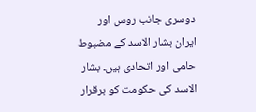دوسری جانب روس اور ایران بشار الاسد کے مضبوط حامی اور اتحادی ہیں۔ بشار الاسد کی حکومت کو برقرار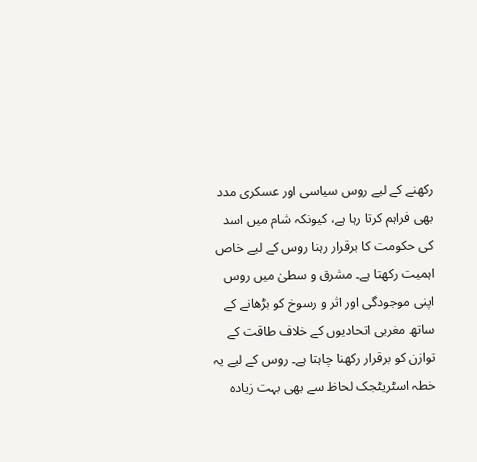رکھنے کے لیے روس سیاسی اور عسکری مدد بھی فراہم کرتا رہا ہے، کیونکہ شام میں اسد کی حکومت کا برقرار رہنا روس کے لیے خاص اہمیت رکھتا ہے۔ مشرق و سطیٰ میں روس اپنی موجودگی اور اثر و رسوخ کو بڑھانے کے ساتھ مغربی اتحادیوں کے خلاف طاقت کے توازن کو برقرار رکھنا چاہتا ہے۔ روس کے لیے یہ خطہ اسٹریٹجک لحاظ سے بھی بہت زیادہ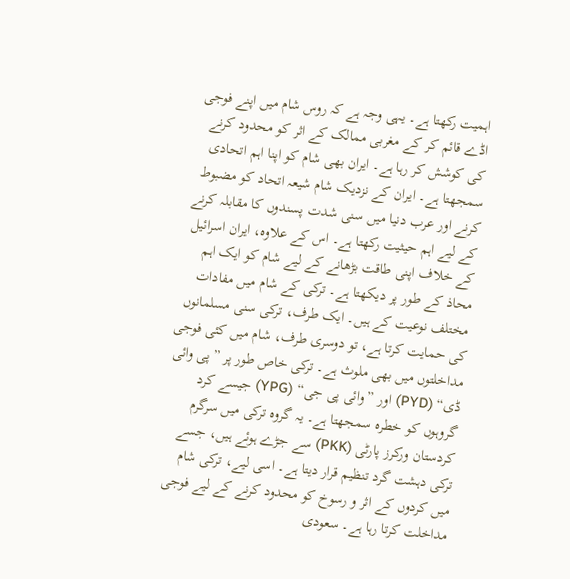اہمیت رکھتا ہے۔ یہی وجہ ہے کہ روس شام میں اپنے فوجی اڈے قائم کر کے مغربی ممالک کے اثر کو محدود کرنے کی کوشش کر رہا ہے۔ ایران بھی شام کو اپنا اہم اتحادی سمجھتا ہے۔ ایران کے نزدیک شام شیعہ اتحاد کو مضبوط کرنے اور عرب دنیا میں سنی شدت پسندوں کا مقابلہ کرنے کے لیے اہم حیثیت رکھتا ہے۔ اس کے علاوہ، ایران اسرائیل کے خلاف اپنی طاقت بڑھانے کے لیے شام کو ایک اہم محاذ کے طور پر دیکھتا ہے۔ ترکی کے شام میں مفادات مختلف نوعیت کے ہیں۔ ایک طرف، ترکی سنی مسلمانوں کی حمایت کرتا ہے، تو دوسری طرف، شام میں کئی فوجی مداخلتوں میں بھی ملوث ہے۔ ترکی خاص طور پر ”پی وائی ڈی“ (PYD) اور ”وائی پی جی“ (YPG) جیسے کرد گروہوں کو خطرہ سمجھتا ہے۔ یہ گروہ ترکی میں سرگرم کردستان ورکرز پارٹی (PKK) سے جڑے ہوئے ہیں، جسے ترکی دہشت گرد تنظیم قرار دیتا ہے۔ اسی لیے، ترکی شام میں کردوں کے اثر و رسوخ کو محدود کرنے کے لیے فوجی مداخلت کرتا رہا ہے۔ سعودی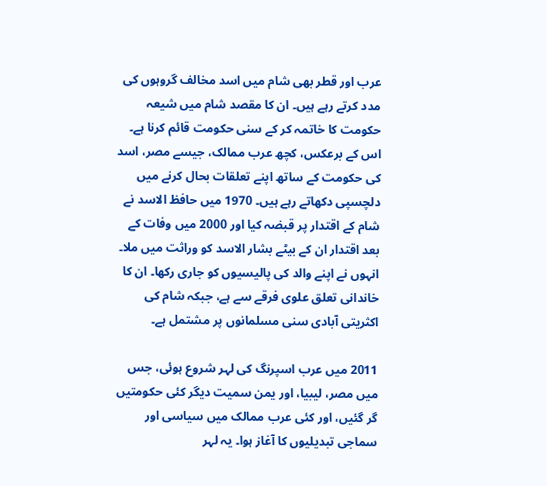عرب اور قطر بھی شام میں اسد مخالف گروہوں کی مدد کرتے رہے ہیں۔ ان کا مقصد شام میں شیعہ حکومت کا خاتمہ کر کے سنی حکومت قائم کرنا ہے۔ اس کے برعکس، کچھ عرب ممالک، جیسے مصر، اسد کی حکومت کے ساتھ اپنے تعلقات بحال کرنے میں دلچسپی دکھاتے رہے ہیں۔ 1970 میں حافظ الاسد نے شام کے اقتدار پر قبضہ کیا اور 2000 میں وفات کے بعد اقتدار ان کے بیٹے بشار الاسد کو وراثت میں ملا۔ انہوں نے اپنے والد کی پالیسیوں کو جاری رکھا۔ ان کا خاندانی تعلق علوی فرقے سے ہے، جبکہ شام کی اکثریتی آبادی سنی مسلمانوں پر مشتمل ہے۔

2011 میں عرب اسپرنگ کی لہر شروع ہوئی، جس میں مصر، لیبیا، اور یمن سمیت دیگر کئی حکومتیں گر گئیں، اور کئی عرب ممالک میں سیاسی اور سماجی تبدیلیوں کا آغاز ہوا۔ یہ لہر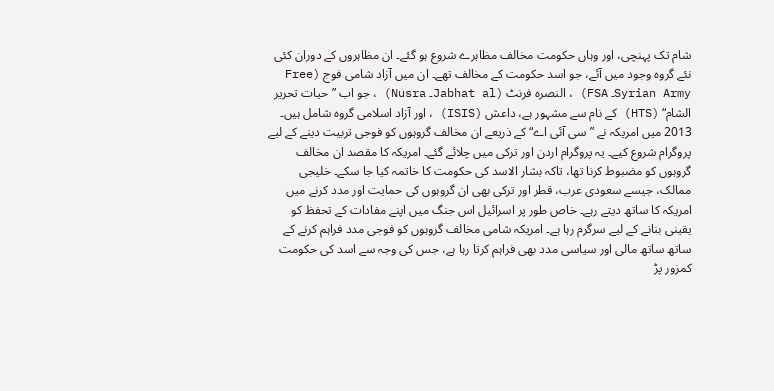شام تک پہنچی، اور وہاں حکومت مخالف مظاہرے شروع ہو گئے۔ ان مظاہروں کے دوران کئی نئے گروہ وجود میں آئے، جو اسد حکومت کے مخالف تھے۔ ان میں آزاد شامی فوج (Free Syrian Army۔ FSA) ، النصرہ فرنٹ (Jabhat al۔ Nusra) ، جو اب ”حیات تحریر الشام“ (HTS) کے نام سے مشہور ہے، داعش (ISIS) ، اور آزاد اسلامی گروہ شامل ہیں۔ 2013 میں امریکہ نے ”سی آئی اے“ کے ذریعے ان مخالف گروہوں کو فوجی تربیت دینے کے لیے پروگرام شروع کیے۔ یہ پروگرام اردن اور ترکی میں چلائے گئے۔ امریکہ کا مقصد ان مخالف گروہوں کو مضبوط کرنا تھا، تاکہ بشار الاسد کی حکومت کا خاتمہ کیا جا سکے۔ خلیجی ممالک، جیسے سعودی عرب، قطر اور ترکی بھی ان گروہوں کی حمایت اور مدد کرنے میں امریکہ کا ساتھ دیتے رہے۔ خاص طور پر اسرائیل اس جنگ میں اپنے مفادات کے تحفظ کو یقینی بنانے کے لیے سرگرم رہا ہے۔ امریکہ شامی مخالف گروہوں کو فوجی مدد فراہم کرنے کے ساتھ ساتھ مالی اور سیاسی مدد بھی فراہم کرتا رہا ہے، جس کی وجہ سے اسد کی حکومت کمزور پڑ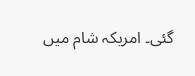گئی۔ امریکہ شام میں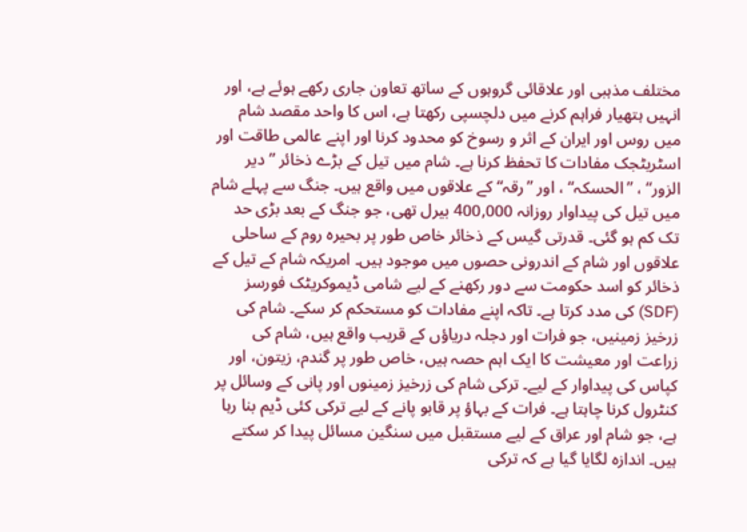مختلف مذہبی اور علاقائی گروہوں کے ساتھ تعاون جاری رکھے ہوئے ہے، اور انہیں ہتھیار فراہم کرنے میں دلچسپی رکھتا ہے، اس کا واحد مقصد شام میں روس اور ایران کے اثر و رسوخ کو محدود کرنا اور اپنے عالمی طاقت اور اسٹریٹجک مفادات کا تحفظ کرنا ہے۔ شام میں تیل کے بڑے ذخائر ”دیر الزور“ ، ”الحسکہ“ ، اور ”رقہ“ کے علاقوں میں واقع ہیں۔ جنگ سے پہلے شام میں تیل کی پیداوار روزانہ 400,000 بیرل تھی، جو جنگ کے بعد بڑی حد تک کم ہو گئی۔ قدرتی گیس کے ذخائر خاص طور پر بحیرہ روم کے ساحلی علاقوں اور شام کے اندرونی حصوں میں موجود ہیں۔ امریکہ شام کے تیل کے ذخائر کو اسد حکومت سے دور رکھنے کے لیے شامی ڈیموکریٹک فورسز (SDF) کی مدد کرتا ہے۔ تاکہ اپنے مفادات کو مستحکم کر سکے۔ شام کی زرخیز زمینیں، جو فرات اور دجلہ دریاؤں کے قریب واقع ہیں، شام کی زراعت اور معیشت کا ایک اہم حصہ ہیں، خاص طور پر گندم، زیتون، اور کپاس کی پیداوار کے لیے۔ ترکی شام کی زرخیز زمینوں اور پانی کے وسائل پر کنٹرول کرنا چاہتا ہے۔ فرات کے بہاؤ پر قابو پانے کے لیے ترکی کئی ڈیم بنا رہا ہے، جو شام اور عراق کے لیے مستقبل میں سنگین مسائل پیدا کر سکتے ہیں۔ اندازہ لگایا گیا ہے کہ ترکی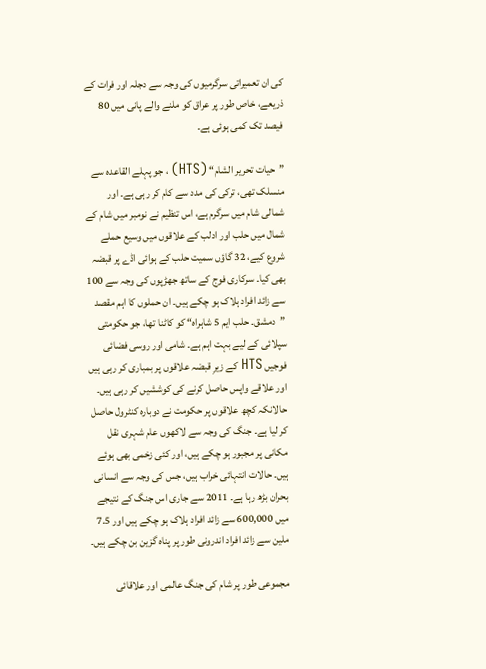کی ان تعمیراتی سرگرمیوں کی وجہ سے دجلہ اور فرات کے ذریعے، خاص طور پر عراق کو ملنے والے پانی میں 80 فیصد تک کمی ہوئی ہے۔

”حیات تحریر الشام“ (HTS) ، جو پہلے القاعدہ سے منسلک تھی، ترکی کی مدد سے کام کر رہی ہے۔ اور شمالی شام میں سرگرم ہے، اس تنظیم نے نومبر میں شام کے شمال میں حلب اور ادلب کے علاقوں میں وسیع حملے شروع کیے، 32 گاؤں سمیت حلب کے ہوائی اڈے پر قبضہ بھی کیا۔ سرکاری فوج کے ساتھ جھڑپوں کی وجہ سے 100 سے زائد افراد ہلاک ہو چکے ہیں۔ ان حملوں کا اہم مقصد ”دمشق۔ حلب ایم 5 شاہراہ“ کو کاٹنا تھا، جو حکومتی سپلائی کے لیے بہت اہم ہے۔ شامی اور روسی فضائی فوجیں HTS کے زیرِ قبضہ علاقوں پر بمباری کر رہی ہیں اور علاقے واپس حاصل کرنے کی کوششیں کر رہی ہیں۔ حالانکہ کچھ علاقوں پر حکومت نے دوبارہ کنٹرول حاصل کر لیا ہے۔ جنگ کی وجہ سے لاکھوں عام شہری نقل مکانی پر مجبور ہو چکے ہیں، اور کئی زخمی بھی ہوئے ہیں۔ حالات انتہائی خراب ہیں، جس کی وجہ سے انسانی بحران بڑھ رہا ہے۔ 2011 سے جاری اس جنگ کے نتیجے میں 600,000 سے زائد افراد ہلاک ہو چکے ہیں اور 7.5 ملین سے زائد افراد اندرونی طور پر پناہ گزین بن چکے ہیں۔

مجموعی طور پر شام کی جنگ عالمی اور علاقائی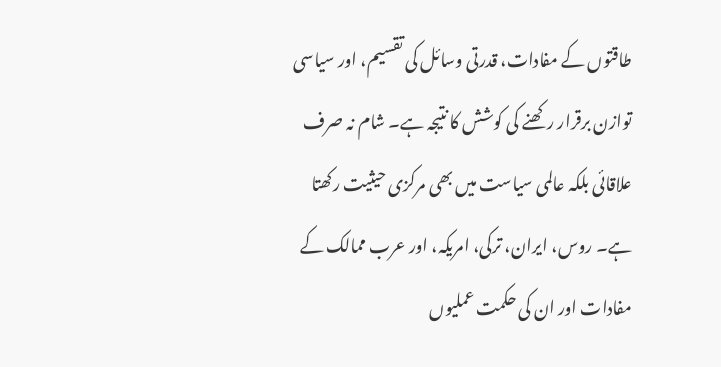طاقتوں کے مفادات، قدرتی وسائل کی تقسیم، اور سیاسی توازن برقرار رکھنے کی کوشش کا نتیجہ ہے۔ شام نہ صرف علاقائی بلکہ عالمی سیاست میں بھی مرکزی حیثیت رکھتا ہے۔ روس، ایران، ترکی، امریکہ، اور عرب ممالک کے مفادات اور ان کی حکمت عملیوں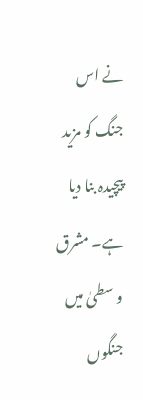نے اس جنگ کو مزید پیچیدہ بنا دیا ہے۔ مشرق و سطیٰ میں جنگوں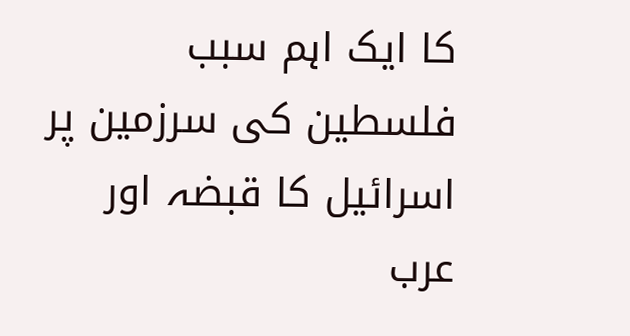کا ایک اہم سبب فلسطین کی سرزمین پر اسرائیل کا قبضہ اور عرب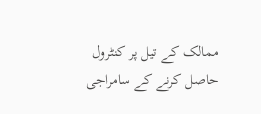ممالک کے تیل پر کنٹرول حاصل کرنے کے سامراجی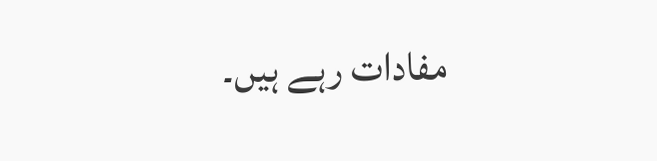مفادات رہے ہیں۔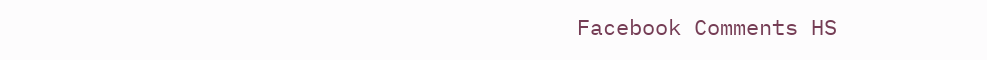Facebook Comments HS